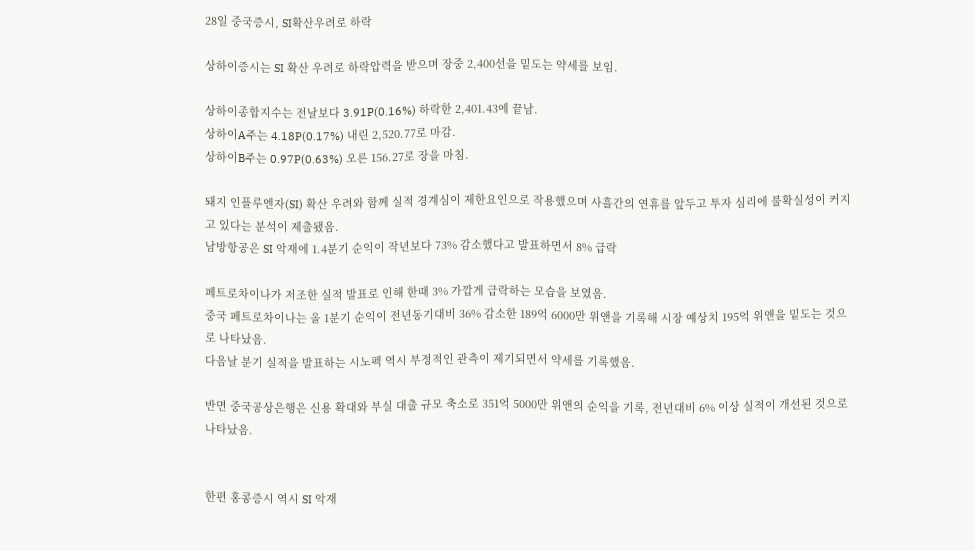28일 중국증시, SI확산우려로 하락

상하이증시는 SI 확산 우려로 하락압력을 받으며 장중 2,400선을 밑도는 약세를 보임.

상하이종합지수는 전날보다 3.91P(0.16%) 하락한 2,401.43에 끝남.
상하이A주는 4.18P(0.17%) 내린 2,520.77로 마감.
상하이B주는 0.97P(0.63%) 오른 156.27로 장을 마침.

돼지 인플루엔자(SI) 확산 우려와 함께 실적 경계심이 제한요인으로 작용했으며 사흘간의 연휴를 앞두고 투자 심리에 불확실성이 커지고 있다는 분석이 제출됐음.
남방항공은 SI 악재에 1.4분기 순익이 작년보다 73% 감소했다고 발표하면서 8% 급락

페트로차이나가 저조한 실적 발표로 인해 한때 3% 가깝게 급락하는 모습을 보였음.
중국 페트로차이나는 올 1분기 순익이 전년동기대비 36% 감소한 189억 6000만 위앤을 기록해 시장 예상치 195억 위앤을 밑도는 것으로 나타났음.
다음날 분기 실적을 발표하는 시노펙 역시 부정적인 관측이 제기되면서 약세를 기록했음.

반면 중국공상은행은 신용 확대와 부실 대출 규모 축소로 351억 5000만 위앤의 순익을 기록, 전년대비 6% 이상 실적이 개선된 것으로 나타났음.


한편 홍콩증시 역시 SI 악재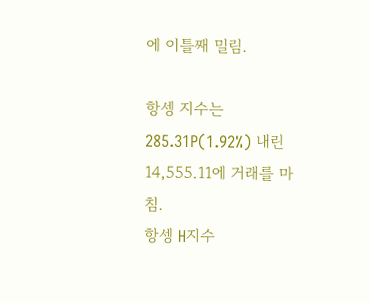에 이틀째 밀림.

항셍 지수는 285.31P(1.92%) 내린 14,555.11에 거래를 마침.
항셍 H지수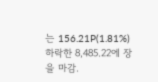는 156.21P(1.81%) 하락한 8,485.22에 장을 마감.